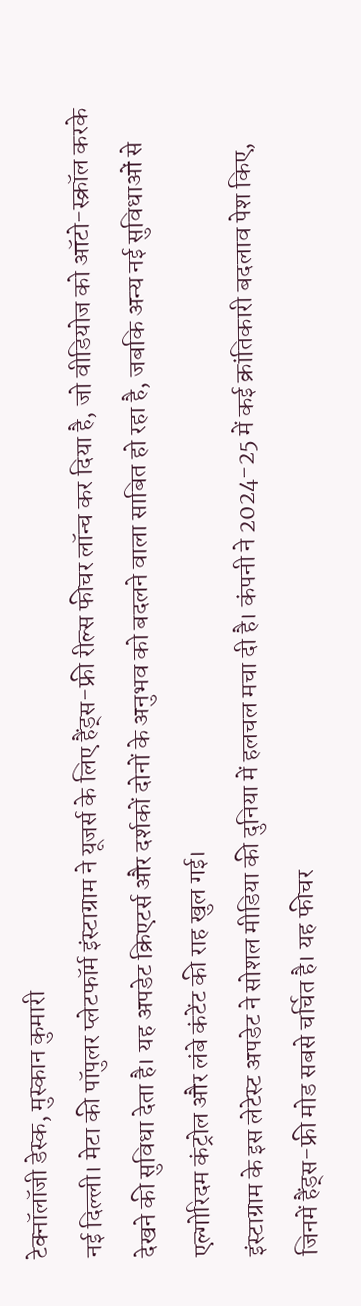टेक्नॉलॉजी डेस्क, मुस्कान कुमारी
नई दिल्ली। मेटा की पॉपुलर प्लेटफॉर्म इंस्टाग्राम ने यूजर्स के लिए हैंड्स-फ्री रील्स फीचर लॉन्च कर दिया है, जो वीडियोज को ऑटो-स्क्रॉल करके देखने की सुविधा देता है। यह अपडेट क्रिएटर्स और दर्शकों दोनों के अनुभव को बदलने वाला साबित हो रहा है, जबकि अन्य नई सुविधाओं से एल्गोरिदम कंट्रोल और लंबे कंटेंट की राह खुल गई।
इंस्टाग्राम के इस लेटेस्ट अपडेट ने सोशल मीडिया की दुनिया में हलचल मचा दी है। कंपनी ने 2024-25 में कई क्रांतिकारी बदलाव पेश किए, जिनमें हैंड्स-फ्री मोड सबसे चर्चित है। यह फीचर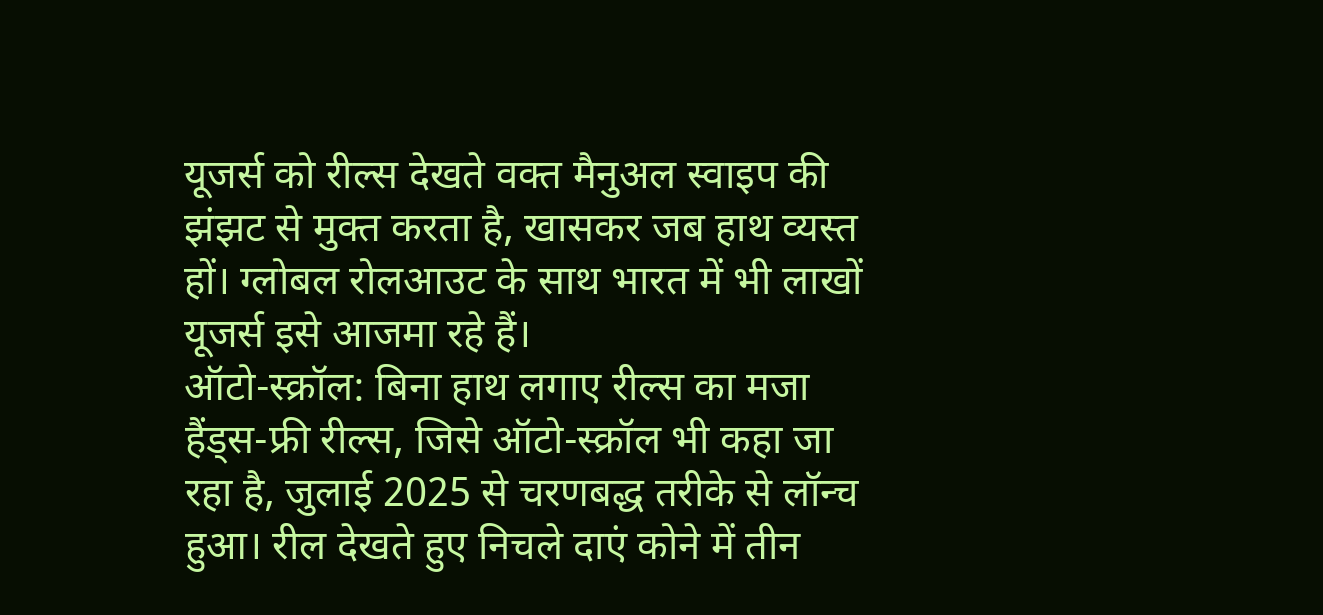यूजर्स को रील्स देखते वक्त मैनुअल स्वाइप की झंझट से मुक्त करता है, खासकर जब हाथ व्यस्त हों। ग्लोबल रोलआउट के साथ भारत में भी लाखों यूजर्स इसे आजमा रहे हैं।
ऑटो-स्क्रॉल: बिना हाथ लगाए रील्स का मजा
हैंड्स-फ्री रील्स, जिसे ऑटो-स्क्रॉल भी कहा जा रहा है, जुलाई 2025 से चरणबद्ध तरीके से लॉन्च हुआ। रील देखते हुए निचले दाएं कोने में तीन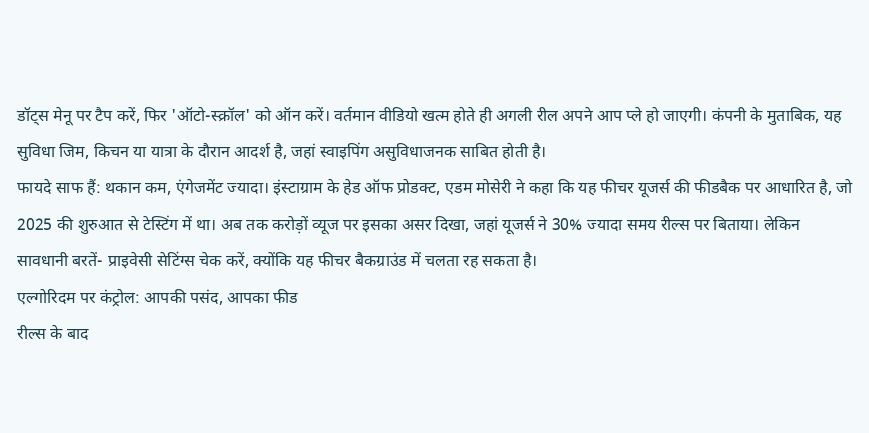डॉट्स मेनू पर टैप करें, फिर 'ऑटो-स्क्रॉल' को ऑन करें। वर्तमान वीडियो खत्म होते ही अगली रील अपने आप प्ले हो जाएगी। कंपनी के मुताबिक, यह सुविधा जिम, किचन या यात्रा के दौरान आदर्श है, जहां स्वाइपिंग असुविधाजनक साबित होती है।
फायदे साफ हैं: थकान कम, एंगेजमेंट ज्यादा। इंस्टाग्राम के हेड ऑफ प्रोडक्ट, एडम मोसेरी ने कहा कि यह फीचर यूजर्स की फीडबैक पर आधारित है, जो 2025 की शुरुआत से टेस्टिंग में था। अब तक करोड़ों व्यूज पर इसका असर दिखा, जहां यूजर्स ने 30% ज्यादा समय रील्स पर बिताया। लेकिन सावधानी बरतें- प्राइवेसी सेटिंग्स चेक करें, क्योंकि यह फीचर बैकग्राउंड में चलता रह सकता है।
एल्गोरिदम पर कंट्रोल: आपकी पसंद, आपका फीड
रील्स के बाद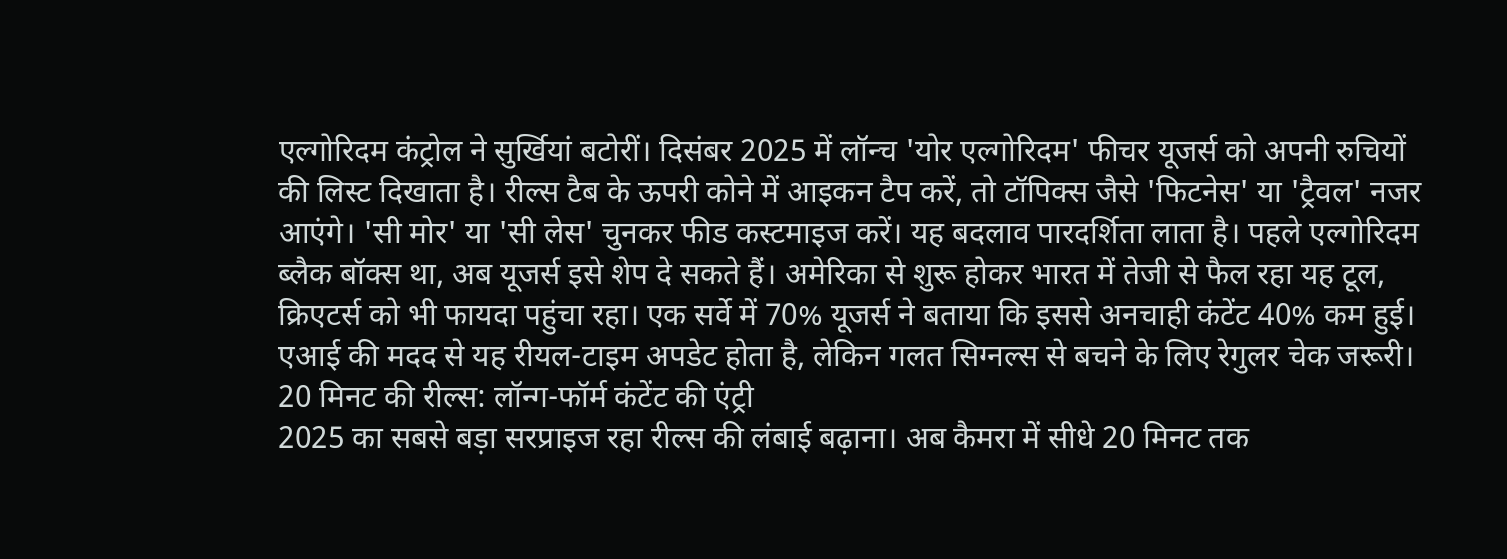एल्गोरिदम कंट्रोल ने सुर्खियां बटोरीं। दिसंबर 2025 में लॉन्च 'योर एल्गोरिदम' फीचर यूजर्स को अपनी रुचियों की लिस्ट दिखाता है। रील्स टैब के ऊपरी कोने में आइकन टैप करें, तो टॉपिक्स जैसे 'फिटनेस' या 'ट्रैवल' नजर आएंगे। 'सी मोर' या 'सी लेस' चुनकर फीड कस्टमाइज करें। यह बदलाव पारदर्शिता लाता है। पहले एल्गोरिदम ब्लैक बॉक्स था, अब यूजर्स इसे शेप दे सकते हैं। अमेरिका से शुरू होकर भारत में तेजी से फैल रहा यह टूल, क्रिएटर्स को भी फायदा पहुंचा रहा। एक सर्वे में 70% यूजर्स ने बताया कि इससे अनचाही कंटेंट 40% कम हुई। एआई की मदद से यह रीयल-टाइम अपडेट होता है, लेकिन गलत सिग्नल्स से बचने के लिए रेगुलर चेक जरूरी।
20 मिनट की रील्स: लॉन्ग-फॉर्म कंटेंट की एंट्री
2025 का सबसे बड़ा सरप्राइज रहा रील्स की लंबाई बढ़ाना। अब कैमरा में सीधे 20 मिनट तक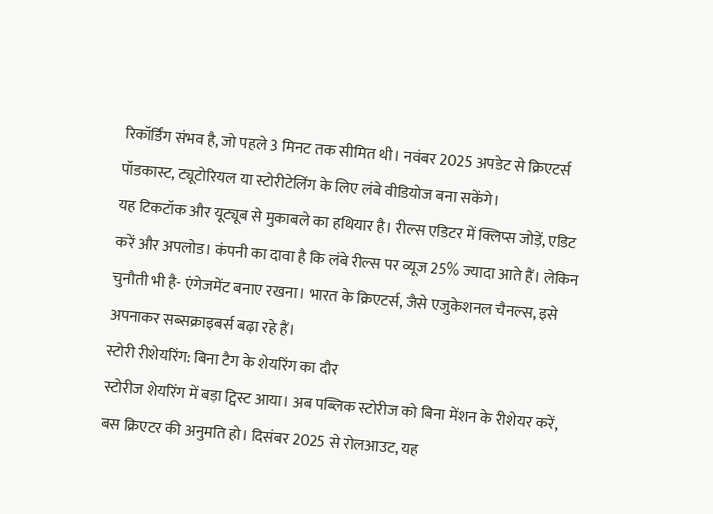रिकॉर्डिंग संभव है, जो पहले 3 मिनट तक सीमित थी। नवंबर 2025 अपडेट से क्रिएटर्स पॉडकास्ट, ट्यूटोरियल या स्टोरीटेलिंग के लिए लंबे वीडियोज बना सकेंगे।
यह टिकटॉक और यूट्यूब से मुकाबले का हथियार है। रील्स एडिटर में क्लिप्स जोड़ें, एडिट करें और अपलोड। कंपनी का दावा है कि लंबे रील्स पर व्यूज 25% ज्यादा आते हैं। लेकिन चुनौती भी है- एंगेजमेंट बनाए रखना। भारत के क्रिएटर्स, जैसे एजुकेशनल चैनल्स, इसे अपनाकर सब्सक्राइबर्स बढ़ा रहे हैं।
स्टोरी रीशेयरिंग: बिना टैग के शेयरिंग का दौर
स्टोरीज शेयरिंग में बड़ा ट्विस्ट आया। अब पब्लिक स्टोरीज को बिना मेंशन के रीशेयर करें, बस क्रिएटर की अनुमति हो। दिसंबर 2025 से रोलआउट, यह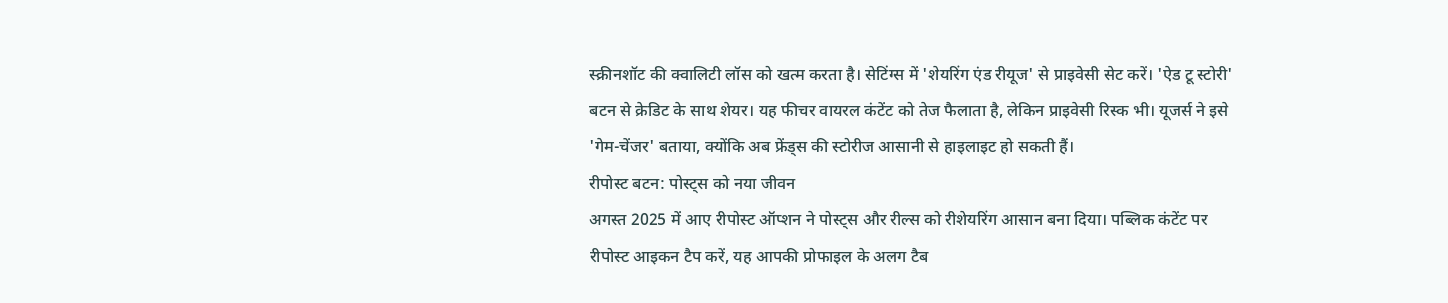स्क्रीनशॉट की क्वालिटी लॉस को खत्म करता है। सेटिंग्स में 'शेयरिंग एंड रीयूज' से प्राइवेसी सेट करें। 'ऐड टू स्टोरी' बटन से क्रेडिट के साथ शेयर। यह फीचर वायरल कंटेंट को तेज फैलाता है, लेकिन प्राइवेसी रिस्क भी। यूजर्स ने इसे 'गेम-चेंजर' बताया, क्योंकि अब फ्रेंड्स की स्टोरीज आसानी से हाइलाइट हो सकती हैं।
रीपोस्ट बटन: पोस्ट्स को नया जीवन
अगस्त 2025 में आए रीपोस्ट ऑप्शन ने पोस्ट्स और रील्स को रीशेयरिंग आसान बना दिया। पब्लिक कंटेंट पर रीपोस्ट आइकन टैप करें, यह आपकी प्रोफाइल के अलग टैब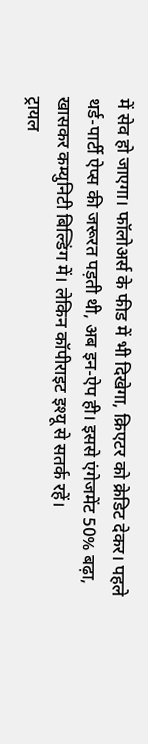में सेव हो जाएगा। फॉलोअर्स के फीड में भी दिखेगा, क्रिएटर को क्रेडिट देकर। पहले थर्ड-पार्टी ऐप्स की जरूरत पड़ती थी, अब इन-ऐप ही। इससे एंगेजमेंट 50% बढ़ा, खासकर कम्युनिटी बिल्डिंग में। लेकिन कॉपीराइट इश्यू से सतर्क रहें।
ट्रायल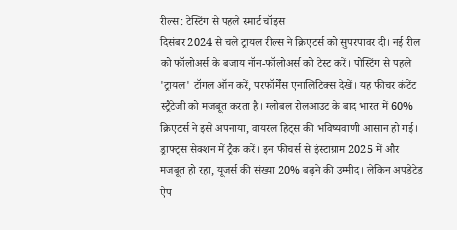रील्स: टेस्टिंग से पहले स्मार्ट चॉइस
दिसंबर 2024 से चले ट्रायल रील्स ने क्रिएटर्स को सुपरपावर दी। नई रील को फॉलोअर्स के बजाय नॉन-फॉलोअर्स को टेस्ट करें। पोस्टिंग से पहले 'ट्रायल' टॉगल ऑन करें, परफॉर्मेंस एनालिटिक्स देखें। यह फीचर कंटेंट स्ट्रैटेजी को मजबूत करता है। ग्लोबल रोलआउट के बाद भारत में 60% क्रिएटर्स ने इसे अपनाया, वायरल हिट्स की भविष्यवाणी आसान हो गई। ड्राफ्ट्स सेक्शन में ट्रैक करें। इन फीचर्स से इंस्टाग्राम 2025 में और मजबूत हो रहा, यूजर्स की संख्या 20% बढ़ने की उम्मीद। लेकिन अपडेटेड ऐप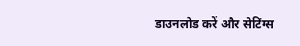डाउनलोड करें और सेटिंग्स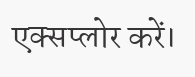एक्सप्लोर करें।